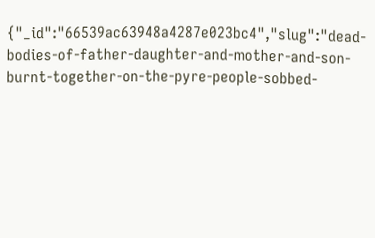{"_id":"66539ac63948a4287e023bc4","slug":"dead-bodies-of-father-daughter-and-mother-and-son-burnt-together-on-the-pyre-people-sobbed-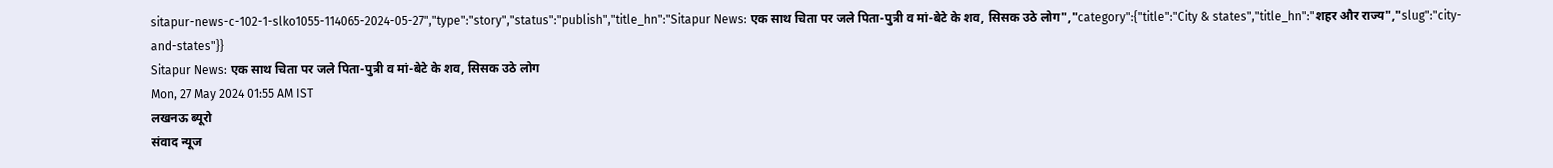sitapur-news-c-102-1-slko1055-114065-2024-05-27","type":"story","status":"publish","title_hn":"Sitapur News: एक साथ चिता पर जले पिता-पुत्री व मां-बेटे के शव, सिसक उठे लोग","category":{"title":"City & states","title_hn":"शहर और राज्य","slug":"city-and-states"}}
Sitapur News: एक साथ चिता पर जले पिता-पुत्री व मां-बेटे के शव, सिसक उठे लोग
Mon, 27 May 2024 01:55 AM IST
लखनऊ ब्यूरो
संवाद न्यूज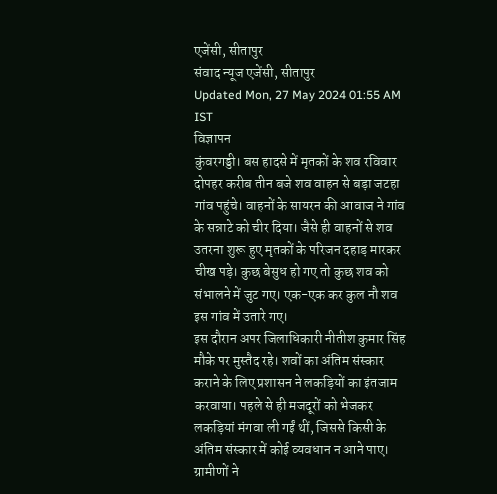एजेंसी, सीतापुर
संवाद न्यूज एजेंसी, सीतापुर
Updated Mon, 27 May 2024 01:55 AM IST
विज्ञापन
कुंवरगड्डी। बस हादसे में मृतकों के शव रविवार दोपहर करीब तीन बजे शव वाहन से बड़ा जटहा गांव पहुंचे। वाहनों के सायरन की आवाज ने गांव के सन्नाटे को चीर दिया। जैसे ही वाहनों से शव उतरना शुरू हुए मृतकों के परिजन दहाड़ मारकर चीख पड़े। कुछ बेसुध हो गए तो कुछ शव को संभालने में जुट गए। एक-एक कर कुल नौ शव इस गांव में उतारे गए।
इस दौरान अपर जिलाधिकारी नीतीश कुमार सिंह मौके पर मुस्तैद रहे। शवों का अंतिम संस्कार कराने के लिए प्रशासन ने लकड़ियों का इंतजाम करवाया। पहले से ही मजदूरों को भेजकर लकड़ियां मंगवा ली गईं थीं, जिससे किसी के अंतिम संस्कार में कोई व्यवधान न आने पाए।
ग्रामीणों ने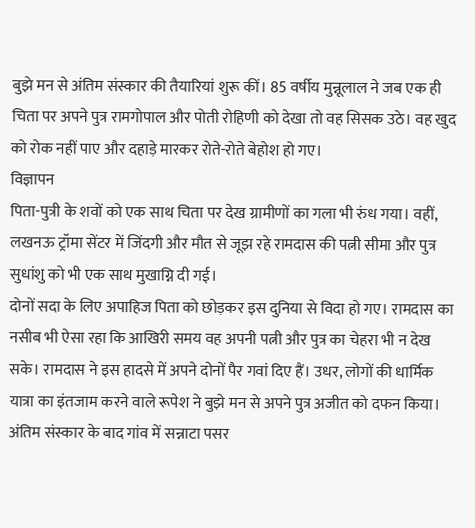बुझे मन से अंतिम संस्कार की तैयारियां शुरू कीं। 85 वर्षीय मुन्नूलाल ने जब एक ही चिता पर अपने पुत्र रामगोपाल और पोती रोहिणी को देखा तो वह सिसक उठे। वह खुद को रोक नहीं पाए और दहाड़े मारकर रोते-रोते बेहोश हो गए।
विज्ञापन
पिता-पुत्री के शवों को एक साथ चिता पर देख ग्रामीणों का गला भी रुंध गया। वहीं, लखनऊ ट्रॉमा सेंटर में जिंदगी और मौत से जूझ रहे रामदास की पत्नी सीमा और पुत्र सुधांशु को भी एक साथ मुखाग्नि दी गई।
दोनों सदा के लिए अपाहिज पिता को छोड़कर इस दुनिया से विदा हो गए। रामदास का नसीब भी ऐसा रहा कि आखिरी समय वह अपनी पत्नी और पुत्र का चेहरा भी न देख सके। रामदास ने इस हादसे में अपने दोनों पैर गवां दिए हैं। उधर, लोगों की धार्मिक यात्रा का इंतजाम करने वाले रूपेश ने बुझे मन से अपने पुत्र अजीत को दफन किया। अंतिम संस्कार के बाद गांव में सन्नाटा पसर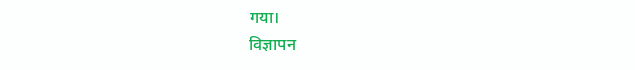गया।
विज्ञापन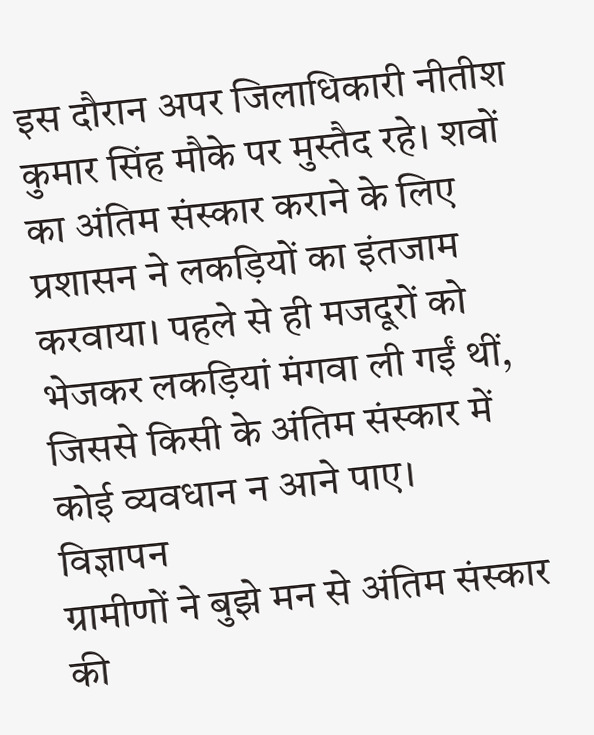इस दौरान अपर जिलाधिकारी नीतीश कुमार सिंह मौके पर मुस्तैद रहे। शवों का अंतिम संस्कार कराने के लिए प्रशासन ने लकड़ियों का इंतजाम करवाया। पहले से ही मजदूरों को भेजकर लकड़ियां मंगवा ली गईं थीं, जिससे किसी के अंतिम संस्कार में कोई व्यवधान न आने पाए।
विज्ञापन
ग्रामीणों ने बुझे मन से अंतिम संस्कार की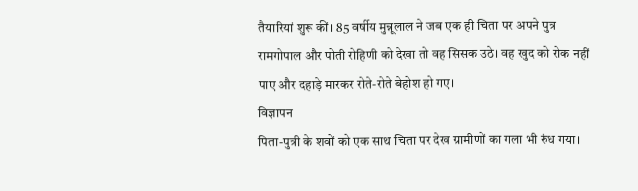तैयारियां शुरू कीं। 85 वर्षीय मुन्नूलाल ने जब एक ही चिता पर अपने पुत्र रामगोपाल और पोती रोहिणी को देखा तो वह सिसक उठे। वह खुद को रोक नहीं पाए और दहाड़े मारकर रोते-रोते बेहोश हो गए।
विज्ञापन
पिता-पुत्री के शवों को एक साथ चिता पर देख ग्रामीणों का गला भी रुंध गया।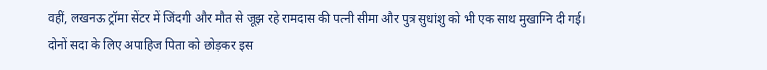वहीं, लखनऊ ट्रॉमा सेंटर में जिंदगी और मौत से जूझ रहे रामदास की पत्नी सीमा और पुत्र सुधांशु को भी एक साथ मुखाग्नि दी गई।
दोनों सदा के लिए अपाहिज पिता को छोड़कर इस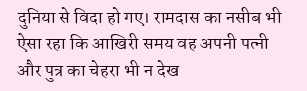दुनिया से विदा हो गए। रामदास का नसीब भी ऐसा रहा कि आखिरी समय वह अपनी पत्नी और पुत्र का चेहरा भी न देख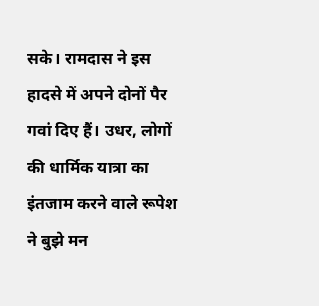सके। रामदास ने इस हादसे में अपने दोनों पैर गवां दिए हैं। उधर, लोगों की धार्मिक यात्रा का इंतजाम करने वाले रूपेश ने बुझे मन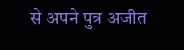से अपने पुत्र अजीत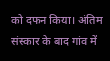को दफन किया। अंतिम संस्कार के बाद गांव में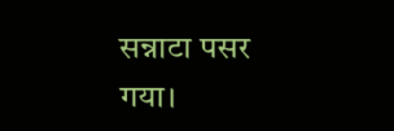सन्नाटा पसर गया।